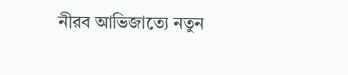নীরব আভিজাত্যে নতুন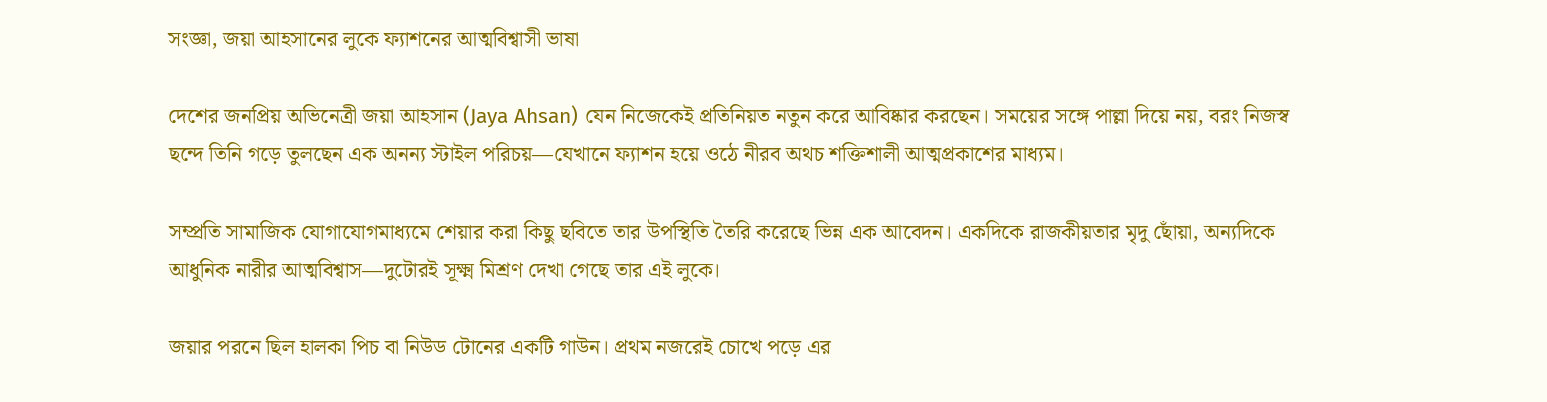সংজ্ঞা, জয়া আহসানের লুকে ফ্যাশনের আত্মবিশ্বাসী ভাষা

দেশের জনপ্রিয় অভিনেত্রী জয়া আহসান (Jaya Ahsan) যেন নিজেকেই প্রতিনিয়ত নতুন করে আবিষ্কার করছেন। সময়ের সঙ্গে পাল্লা দিয়ে নয়, বরং নিজস্ব ছন্দে তিনি গড়ে তুলছেন এক অনন্য স্টাইল পরিচয়—যেখানে ফ্যাশন হয়ে ওঠে নীরব অথচ শক্তিশালী আত্মপ্রকাশের মাধ্যম।

সম্প্রতি সামাজিক যোগাযোগমাধ্যমে শেয়ার করা কিছু ছবিতে তার উপস্থিতি তৈরি করেছে ভিন্ন এক আবেদন। একদিকে রাজকীয়তার মৃদু ছোঁয়া, অন্যদিকে আধুনিক নারীর আত্মবিশ্বাস—দুটোরই সূক্ষ্ম মিশ্রণ দেখা গেছে তার এই লুকে।

জয়ার পরনে ছিল হালকা পিচ বা নিউড টোনের একটি গাউন। প্রথম নজরেই চোখে পড়ে এর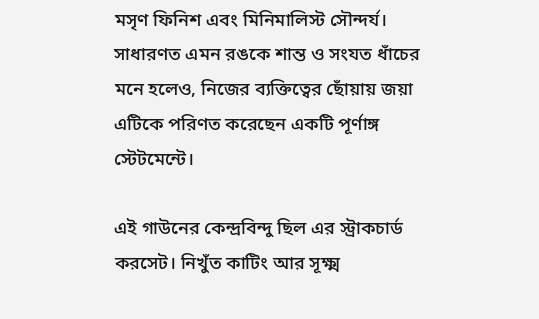মসৃণ ফিনিশ এবং মিনিমালিস্ট সৌন্দর্য। সাধারণত এমন রঙকে শান্ত ও সংযত ধাঁচের মনে হলেও, নিজের ব্যক্তিত্বের ছোঁয়ায় জয়া এটিকে পরিণত করেছেন একটি পূর্ণাঙ্গ স্টেটমেন্টে।

এই গাউনের কেন্দ্রবিন্দু ছিল এর স্ট্রাকচার্ড করসেট। নিখুঁত কাটিং আর সূক্ষ্ম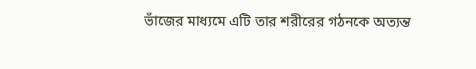ভাঁজের মাধ্যমে এটি তার শরীরের গঠনকে অত্যন্ত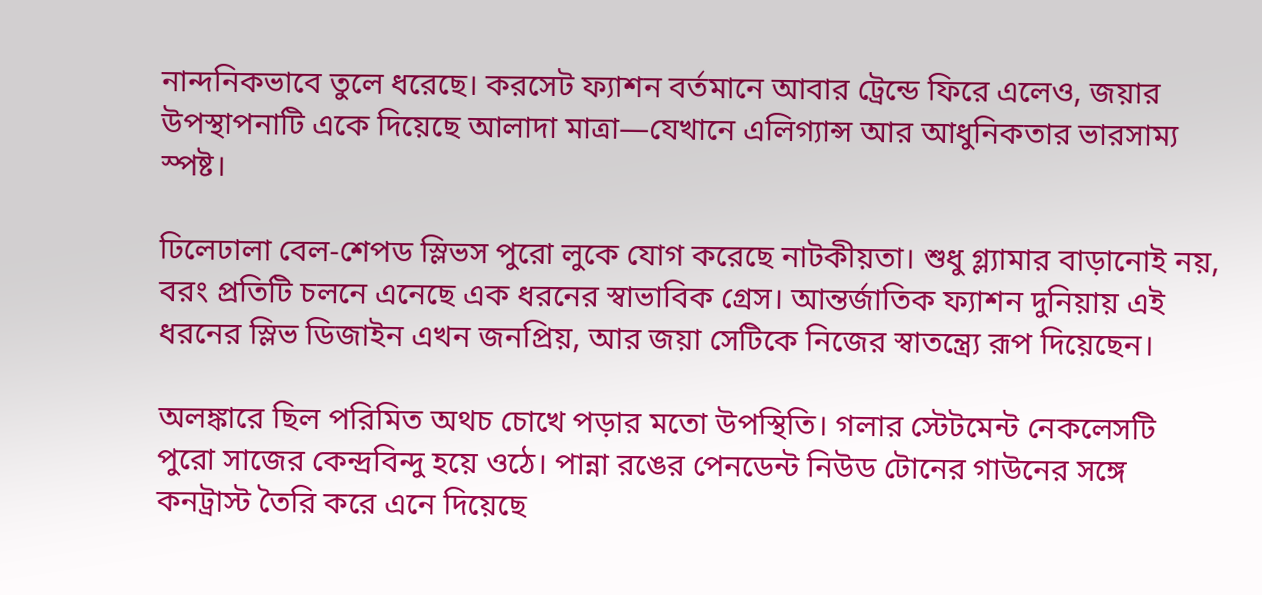নান্দনিকভাবে তুলে ধরেছে। করসেট ফ্যাশন বর্তমানে আবার ট্রেন্ডে ফিরে এলেও, জয়ার উপস্থাপনাটি একে দিয়েছে আলাদা মাত্রা—যেখানে এলিগ্যান্স আর আধুনিকতার ভারসাম্য স্পষ্ট।

ঢিলেঢালা বেল-শেপড স্লিভস পুরো লুকে যোগ করেছে নাটকীয়তা। শুধু গ্ল্যামার বাড়ানোই নয়, বরং প্রতিটি চলনে এনেছে এক ধরনের স্বাভাবিক গ্রেস। আন্তর্জাতিক ফ্যাশন দুনিয়ায় এই ধরনের স্লিভ ডিজাইন এখন জনপ্রিয়, আর জয়া সেটিকে নিজের স্বাতন্ত্র্যে রূপ দিয়েছেন।

অলঙ্কারে ছিল পরিমিত অথচ চোখে পড়ার মতো উপস্থিতি। গলার স্টেটমেন্ট নেকলেসটি পুরো সাজের কেন্দ্রবিন্দু হয়ে ওঠে। পান্না রঙের পেনডেন্ট নিউড টোনের গাউনের সঙ্গে কনট্রাস্ট তৈরি করে এনে দিয়েছে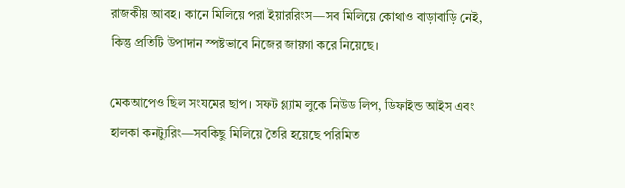রাজকীয় আবহ। কানে মিলিয়ে পরা ইয়াররিংস—সব মিলিয়ে কোথাও বাড়াবাড়ি নেই, কিন্তু প্রতিটি উপাদান স্পষ্টভাবে নিজের জায়গা করে নিয়েছে।

মেকআপেও ছিল সংযমের ছাপ। সফট গ্ল্যাম লুকে নিউড লিপ, ডিফাইন্ড আইস এবং হালকা কনট্যুরিং—সবকিছু মিলিয়ে তৈরি হয়েছে পরিমিত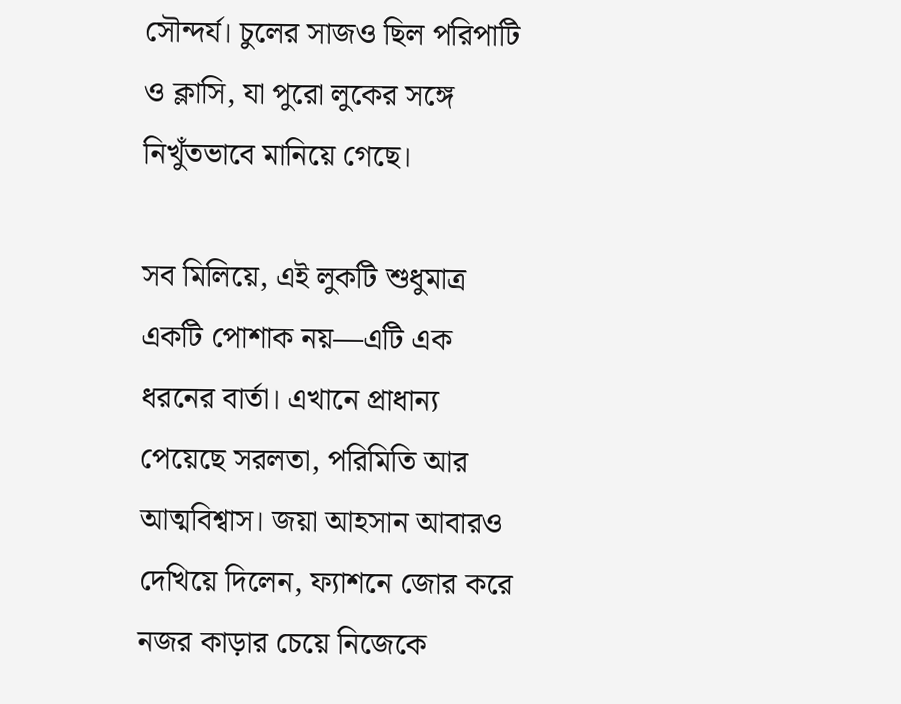সৌন্দর্য। চুলের সাজও ছিল পরিপাটি ও ক্লাসি, যা পুরো লুকের সঙ্গে নিখুঁতভাবে মানিয়ে গেছে।

সব মিলিয়ে, এই লুকটি শুধুমাত্র একটি পোশাক নয়—এটি এক ধরনের বার্তা। এখানে প্রাধান্য পেয়েছে সরলতা, পরিমিতি আর আত্মবিশ্বাস। জয়া আহসান আবারও দেখিয়ে দিলেন, ফ্যাশনে জোর করে নজর কাড়ার চেয়ে নিজেকে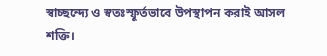স্বাচ্ছন্দ্যে ও স্বতঃস্ফূর্তভাবে উপস্থাপন করাই আসল শক্তি।